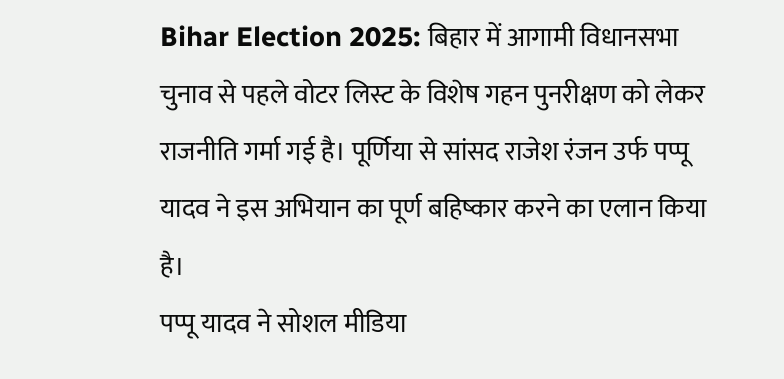Bihar Election 2025: बिहार में आगामी विधानसभा चुनाव से पहले वोटर लिस्ट के विशेष गहन पुनरीक्षण को लेकर राजनीति गर्मा गई है। पूर्णिया से सांसद राजेश रंजन उर्फ पप्पू यादव ने इस अभियान का पूर्ण बहिष्कार करने का एलान किया है।
पप्पू यादव ने सोशल मीडिया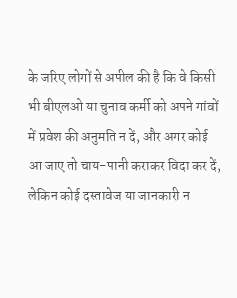के जरिए लोगों से अपील की है कि वे किसी भी बीएलओ या चुनाव कर्मी को अपने गांवों में प्रवेश की अनुमति न दें, और अगर कोई आ जाए तो चाय-पानी कराकर विदा कर दें, लेकिन कोई दस्तावेज या जानकारी न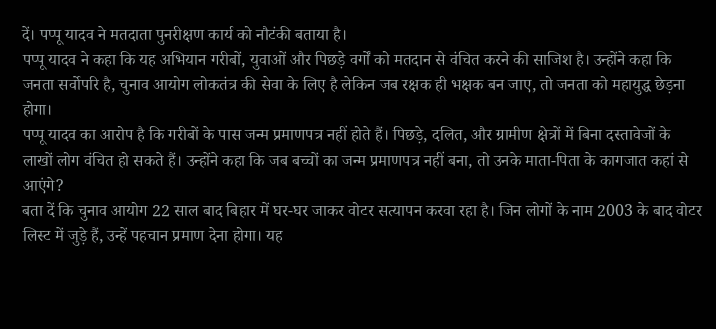दें। पप्पू यादव ने मतदाता पुनरीक्षण कार्य को नौटंकी बताया है।
पप्पू यादव ने कहा कि यह अभियान गरीबों, युवाओं और पिछड़े वर्गों को मतदान से वंचित करने की साजिश है। उन्होंने कहा कि जनता सर्वोपरि है, चुनाव आयोग लोकतंत्र की सेवा के लिए है लेकिन जब रक्षक ही भक्षक बन जाए, तो जनता को महायुद्ध छेड़ना होगा।
पप्पू यादव का आरोप है कि गरीबों के पास जन्म प्रमाणपत्र नहीं होते हैं। पिछड़े, दलित, और ग्रामीण क्षेत्रों में बिना दस्तावेजों के लाखों लोग वंचित हो सकते हैं। उन्होंने कहा कि जब बच्चों का जन्म प्रमाणपत्र नहीं बना, तो उनके माता-पिता के कागजात कहां से आएंगे?
बता दें कि चुनाव आयोग 22 साल बाद बिहार में घर-घर जाकर वोटर सत्यापन करवा रहा है। जिन लोगों के नाम 2003 के बाद वोटर लिस्ट में जुड़े हैं, उन्हें पहचान प्रमाण देना होगा। यह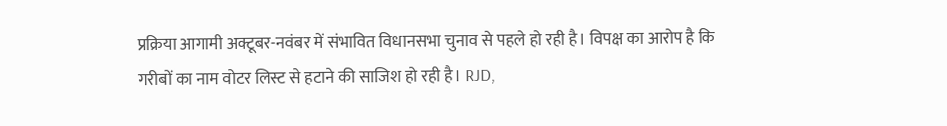प्रक्रिया आगामी अक्टूबर-नवंबर में संभावित विधानसभा चुनाव से पहले हो रही है। विपक्ष का आरोप है कि गरीबों का नाम वोटर लिस्ट से हटाने की साजिश हो रही है। RJD,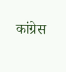कांग्रेस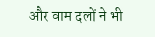और वाम दलों ने भी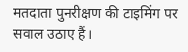मतदाता पुनरीक्षण की टाइमिंग पर सवाल उठाए हैं।